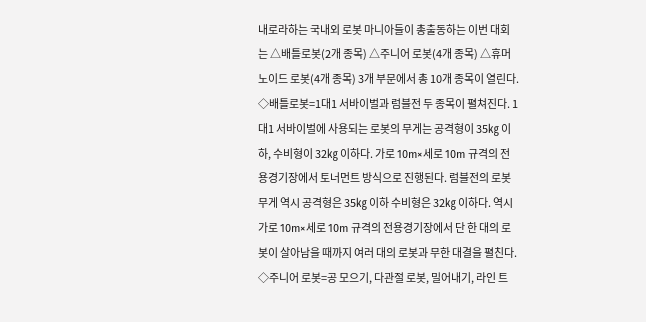내로라하는 국내외 로봇 마니아들이 총출동하는 이번 대회는 △배틀로봇(2개 종목) △주니어 로봇(4개 종목) △휴머노이드 로봇(4개 종목) 3개 부문에서 총 10개 종목이 열린다.
◇배틀로봇=1대1 서바이벌과 럼블전 두 종목이 펼쳐진다. 1대1 서바이벌에 사용되는 로봇의 무게는 공격형이 35㎏ 이하, 수비형이 32㎏ 이하다. 가로 10m×세로 10m 규격의 전용경기장에서 토너먼트 방식으로 진행된다. 럼블전의 로봇 무게 역시 공격형은 35㎏ 이하 수비형은 32㎏ 이하다. 역시 가로 10m×세로 10m 규격의 전용경기장에서 단 한 대의 로봇이 살아남을 때까지 여러 대의 로봇과 무한 대결을 펼친다.
◇주니어 로봇=공 모으기, 다관절 로봇, 밀어내기, 라인 트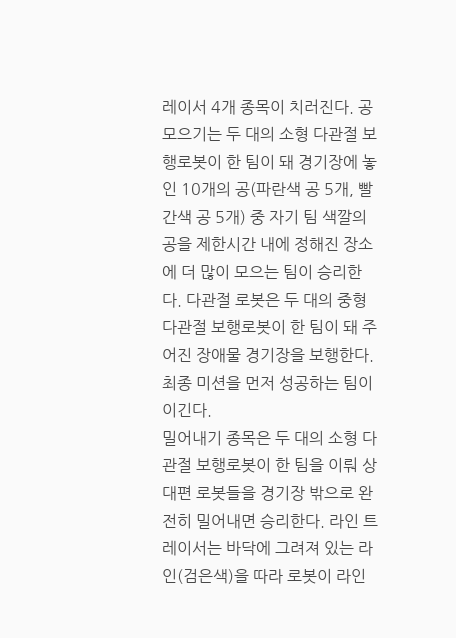레이서 4개 종목이 치러진다. 공 모으기는 두 대의 소형 다관절 보행로봇이 한 팀이 돼 경기장에 놓인 10개의 공(파란색 공 5개, 빨간색 공 5개) 중 자기 팀 색깔의 공을 제한시간 내에 정해진 장소에 더 많이 모으는 팀이 승리한다. 다관절 로봇은 두 대의 중형 다관절 보행로봇이 한 팀이 돼 주어진 장애물 경기장을 보행한다. 최종 미션을 먼저 성공하는 팀이 이긴다.
밀어내기 종목은 두 대의 소형 다관절 보행로봇이 한 팀을 이뤄 상대편 로봇들을 경기장 밖으로 완전히 밀어내면 승리한다. 라인 트레이서는 바닥에 그려져 있는 라인(검은색)을 따라 로봇이 라인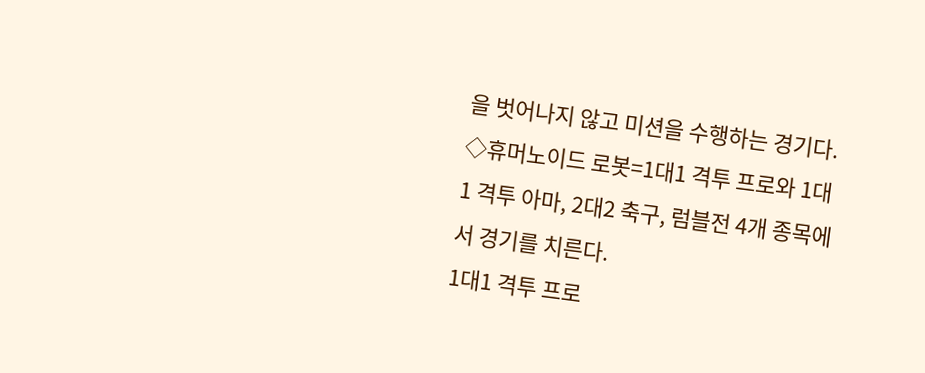을 벗어나지 않고 미션을 수행하는 경기다.
◇휴머노이드 로봇=1대1 격투 프로와 1대1 격투 아마, 2대2 축구, 럼블전 4개 종목에서 경기를 치른다.
1대1 격투 프로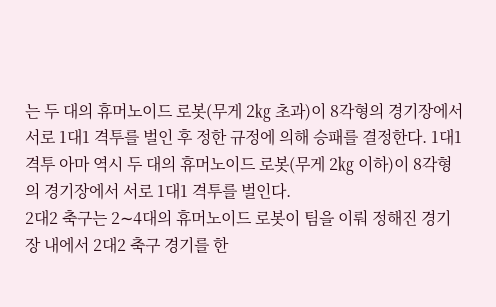는 두 대의 휴머노이드 로봇(무게 2㎏ 초과)이 8각형의 경기장에서 서로 1대1 격투를 벌인 후 정한 규정에 의해 승패를 결정한다. 1대1 격투 아마 역시 두 대의 휴머노이드 로봇(무게 2㎏ 이하)이 8각형의 경기장에서 서로 1대1 격투를 벌인다.
2대2 축구는 2∼4대의 휴머노이드 로봇이 팀을 이뤄 정해진 경기장 내에서 2대2 축구 경기를 한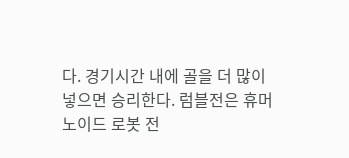다. 경기시간 내에 골을 더 많이 넣으면 승리한다. 럼블전은 휴머노이드 로봇 전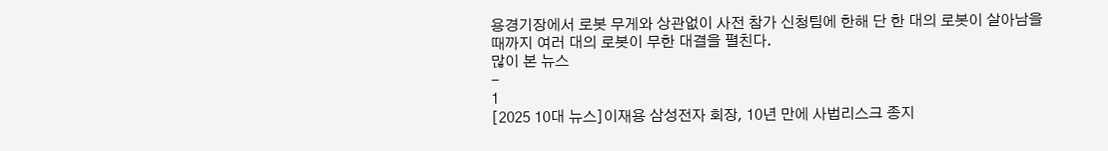용경기장에서 로봇 무게와 상관없이 사전 참가 신청팀에 한해 단 한 대의 로봇이 살아남을 때까지 여러 대의 로봇이 무한 대결을 펼친다.
많이 본 뉴스
-
1
[2025 10대 뉴스]이재용 삼성전자 회장, 10년 만에 사법리스크 종지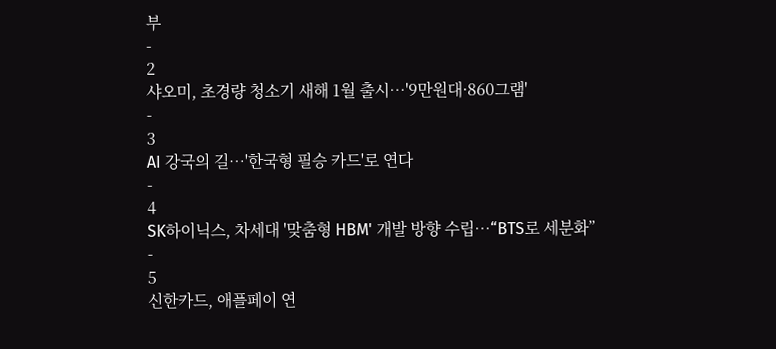부
-
2
샤오미, 초경량 청소기 새해 1월 출시…'9만원대·860그램'
-
3
AI 강국의 길…'한국형 필승 카드'로 연다
-
4
SK하이닉스, 차세대 '맞춤형 HBM' 개발 방향 수립…“BTS로 세분화”
-
5
신한카드, 애플페이 연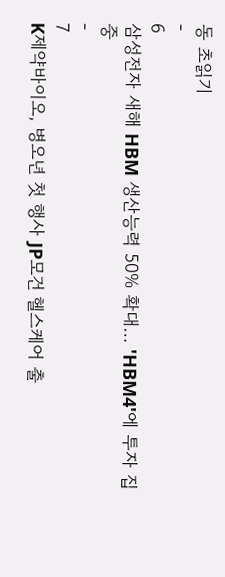동 초읽기
-
6
삼성전자 새해 HBM 생산능력 50% 확대… 'HBM4'에 투자 집중
-
7
K제약바이오, 병오년 첫 행사 JP모건 헬스케어 출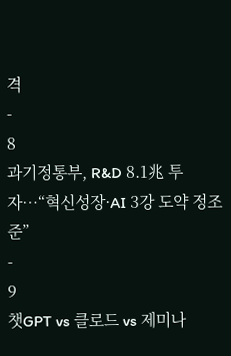격
-
8
과기정통부, R&D 8.1兆 투자…“혁신성장·AI 3강 도약 정조준”
-
9
챗GPT vs 클로드 vs 제미나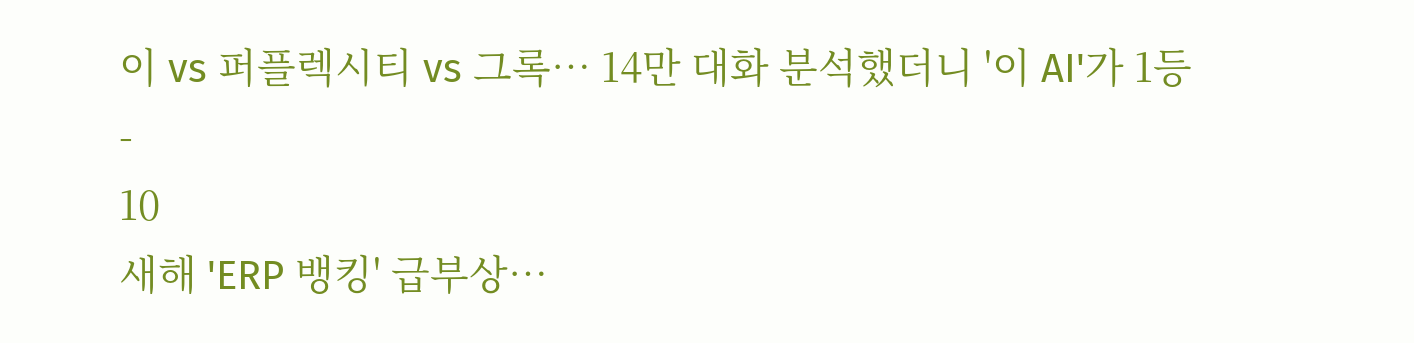이 vs 퍼플렉시티 vs 그록… 14만 대화 분석했더니 '이 AI'가 1등
-
10
새해 'ERP 뱅킹' 급부상…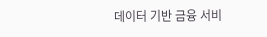데이터 기반 금융 서비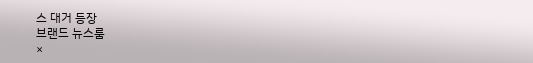스 대거 등장
브랜드 뉴스룸
×